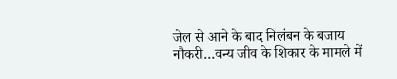जेल से आने के बाद निलंबन के बजाय नौकरी…वन्य जीव के शिकार के मामले में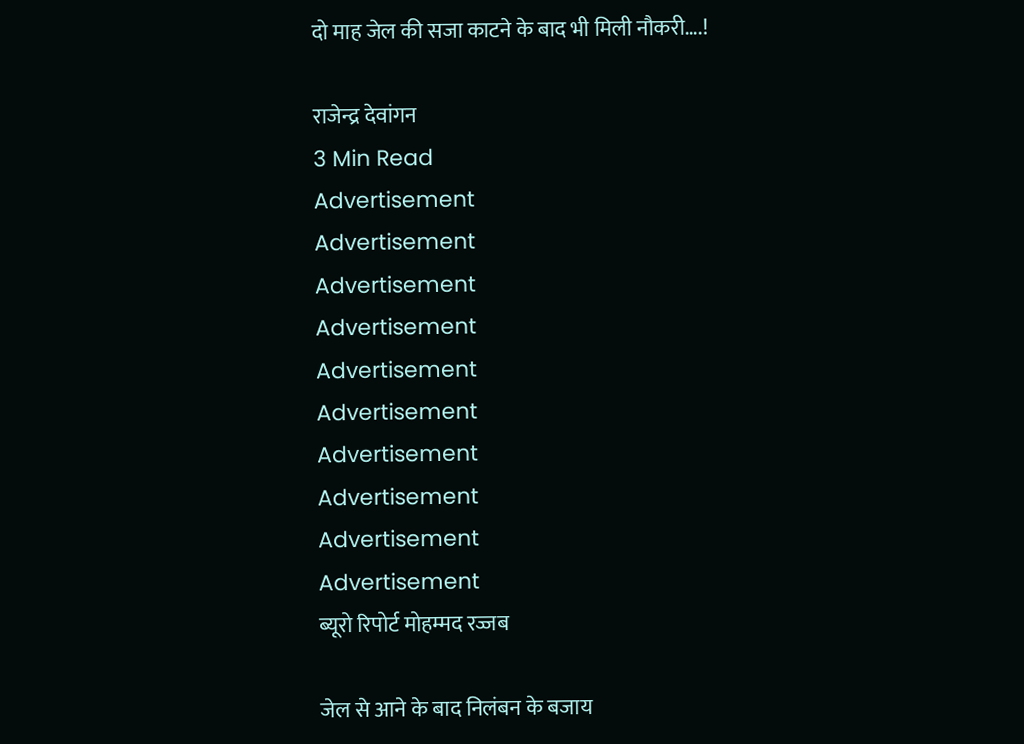दो माह जेल की सजा काटने के बाद भी मिली नौकरी….!

राजेन्द्र देवांगन
3 Min Read
Advertisement
Advertisement
Advertisement
Advertisement
Advertisement
Advertisement
Advertisement
Advertisement
Advertisement
Advertisement
ब्यूरो रिपोर्ट मोहम्मद रज्जब

जेल से आने के बाद निलंबन के बजाय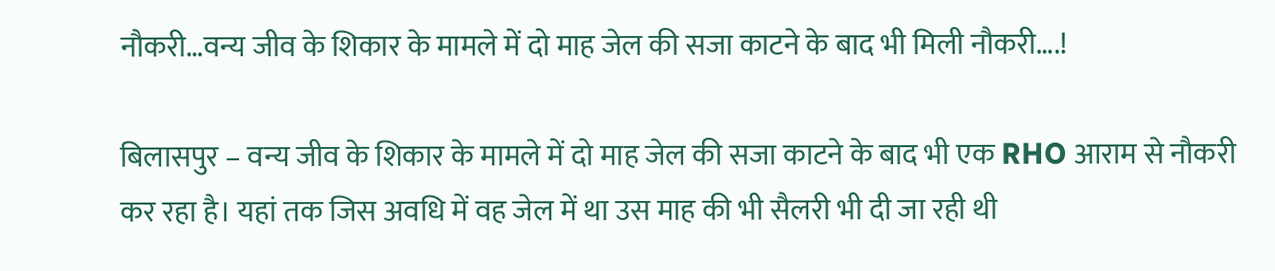नौकरी…वन्य जीव के शिकार के मामले में दो माह जेल की सजा काटने के बाद भी मिली नौकरी….!

बिलासपुर – वन्य जीव के शिकार के मामले में दो माह जेल की सजा काटने के बाद भी एक RHO आराम से नौकरी कर रहा है। यहां तक जिस अवधि में वह जेल में था उस माह की भी सैलरी भी दी जा रही थी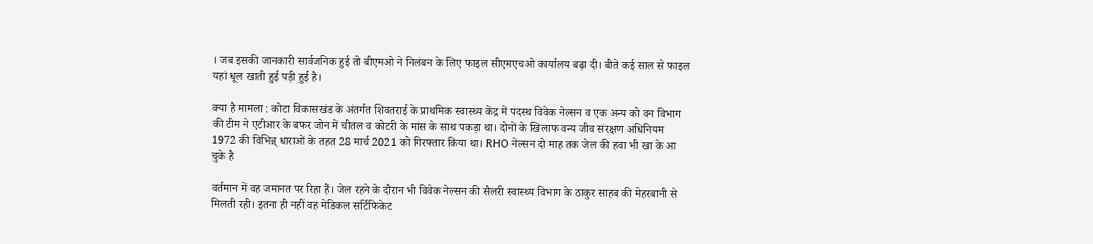। जब इसकी जानकारी सार्वजनिक हुई तो बीएमओ ने निलंबन के लिए फाइल सीएमएचओ कार्यालय बढ़ा दी। बीते कई साल से फाइल यहां धूल खाती हुई पड़ी हुई है।

क्या है मामला : कोटा विकासखंड के अंतर्गत शिवतराई के प्राथमिक स्वास्थ्य केंद्र में पदस्थ विवेक नेल्सन व एक अन्य को वन विभाग की टीम ने एटीआर के बफर जोन में चीतल व कोटरी के मांस के साथ पकड़ा था। दोनों के खिलाफ वन्य जीव संरक्षण अधिनियम 1972 की विभिन्न् धाराओं के तहत 28 मार्च 2021 को गिरफ्तार किया था। RHO नेल्सन दो माह तक जेल की हवा भी खा के आ चुके है

वर्तमान में वह जमानत पर रिहा हैं। जेल रहने के दौरान भी विवेक नेल्सन की सैलरी स्वास्थ्य विभाग के ठाकुर साहब की मेहरबानी से मिलती रही। इतना ही नहीं वह मेडिकल सर्टिफिकेट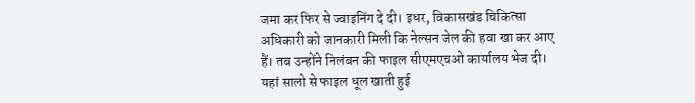जमा कर फिर से ज्वाइनिंग दे दी। इधर, विकासखंड चिकित्सा अधिकारी को जानकारी मिली कि नेल्सन जेल की हवा खा कर आए हैं। तब उन्होंने निलंबन की फाइल सीएमएचओ कार्यालय भेज दी। यहां सालो से फाइल धूल खाती हुई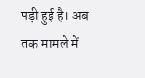पड़ी हुई है। अब तक मामले में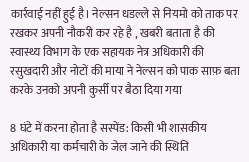कार्रवाई नहीं हुई है। नेल्सन धडल्ले से नियमो को ताक पर रखकर अपनी नौकरी कर रहे है , खबरी बताता है की स्वास्थ्य विभाग के एक सहायक नेत्र अधिकारी की रसुखदारी और नोटों की माया ने नेल्सन को पाक साफ़ बता करके उनको अपनी कुर्सी पर बैठा दिया गया

8 घंटे में करना होता है सस्पेंड: किसी भी शासकीय अधिकारी या कर्मचारी के जेल जाने की स्थिति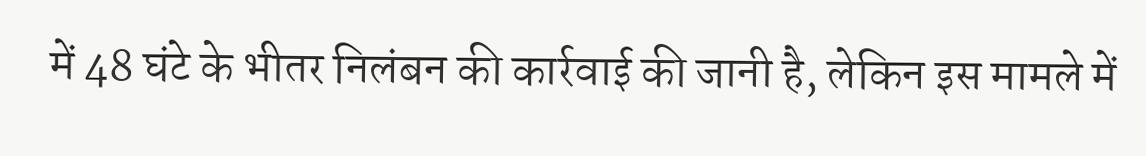में 48 घंटे के भीतर निलंबन की कार्रवाई की जानी है, लेकिन इस मामले में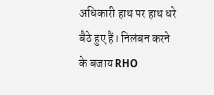अधिकारी हाथ पर हाथ धरे बैठे हुए हैं। निलंबन करने के बजाय RHO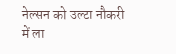नेल्सन को उल्टा नौकरी में ला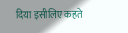दिया इसीलिए कहते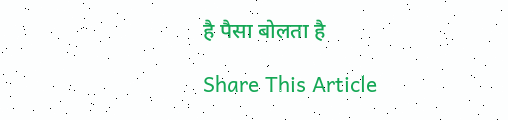है पैसा बोलता है

Share This Article